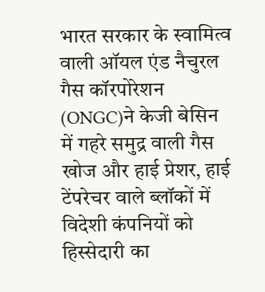भारत सरकार के स्वामित्व वाली ऑयल एंड नैचुरल गैस कॉरपोरेशन (ONGC)ने केजी बेसिन में गहरे समुद्र वाली गैस खोज और हाई प्रेशर, हाई टेंपरेचर वाले ब्लॉकों में विदेशी कंपनियों को हिस्सेदारी का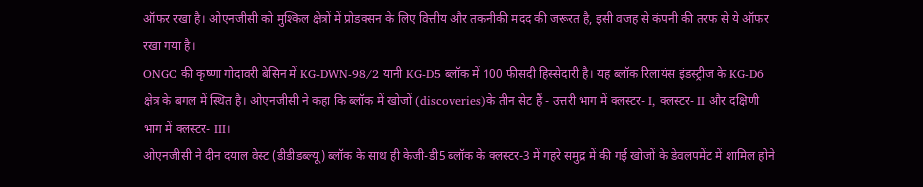ऑफर रखा है। ओएनजीसी को मुश्किल क्षेत्रों में प्रोडक्सन के लिए वित्तीय और तकनीकी मदद की जरूरत है, इसी वजह से कंपनी की तरफ से ये ऑफर रखा गया है।
ONGC की कृष्णा गोदावरी बेसिन में KG-DWN-98/2 यानी KG-D5 ब्लॉक में 100 फीसदी हिस्सेदारी है। यह ब्लॉक रिलायंस इंडस्ट्रीज के KG-D6 क्षेत्र के बगल में स्थित है। ओएनजीसी ने कहा कि ब्लॉक में खोजों (discoveries)के तीन सेट हैं - उत्तरी भाग में क्लस्टर- I, क्लस्टर- II और दक्षिणी भाग में क्लस्टर- III।
ओएनजीसी ने दीन दयाल वेस्ट (डीडीडब्ल्यू) ब्लॉक के साथ ही केजी-डी5 ब्लॉक के क्लस्टर-3 में गहरे समुद्र में की गई खोजों के डेवलपमेंट में शामिल होने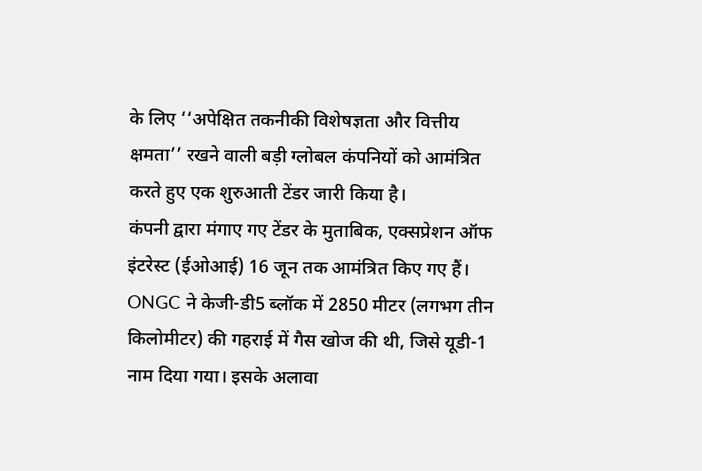के लिए ‘‘अपेक्षित तकनीकी विशेषज्ञता और वित्तीय क्षमता’’ रखने वाली बड़ी ग्लोबल कंपनियों को आमंत्रित करते हुए एक शुरुआती टेंडर जारी किया है।
कंपनी द्वारा मंगाए गए टेंडर के मुताबिक, एक्सप्रेशन ऑफ इंटरेस्ट (ईओआई) 16 जून तक आमंत्रित किए गए हैं। ONGC ने केजी-डी5 ब्लॉक में 2850 मीटर (लगभग तीन किलोमीटर) की गहराई में गैस खोज की थी, जिसे यूडी-1 नाम दिया गया। इसके अलावा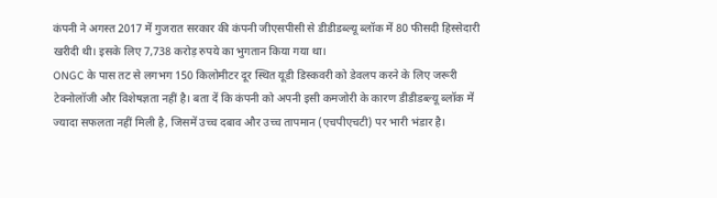कंपनी ने अगस्त 2017 में गुजरात सरकार की कंपनी जीएसपीसी से डीडीडब्ल्यू ब्लॉक में 80 फीसदी हिस्सेदारी खरीदी थी। इसके लिए 7,738 करोड़ रुपये का भुगतान किया गया था।
ONGC के पास तट से लगभग 150 किलोमीटर दूर स्थित यूडी डिस्कवरी को डेवलप करने के लिए जरूरी टेक्नोलॉजी और विशेषज्ञता नहीं है। बता दें कि कंपनी को अपनी इसी कमजोरी के कारण डीडीडब्ल्यू ब्लॉक में ज्यादा सफलता नहीं मिली है, जिसमें उच्च दबाव और उच्च तापमान (एचपीएचटी) पर भारी भंडार है।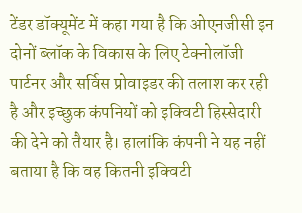टेंडर डॉक्यूमेंट में कहा गया है कि ओएनजीसी इन दोनों ब्लॉक के विकास के लिए टेक्नोलॉजी पार्टनर और सर्विस प्रोवाइडर की तलाश कर रही है और इच्छुक कंपनियों को इक्विटी हिस्सेदारी की देने को तैयार है। हालांकि कंपनी ने यह नहीं बताया है कि वह कितनी इक्विटी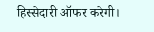हिस्सेदारी ऑफर करेगी।